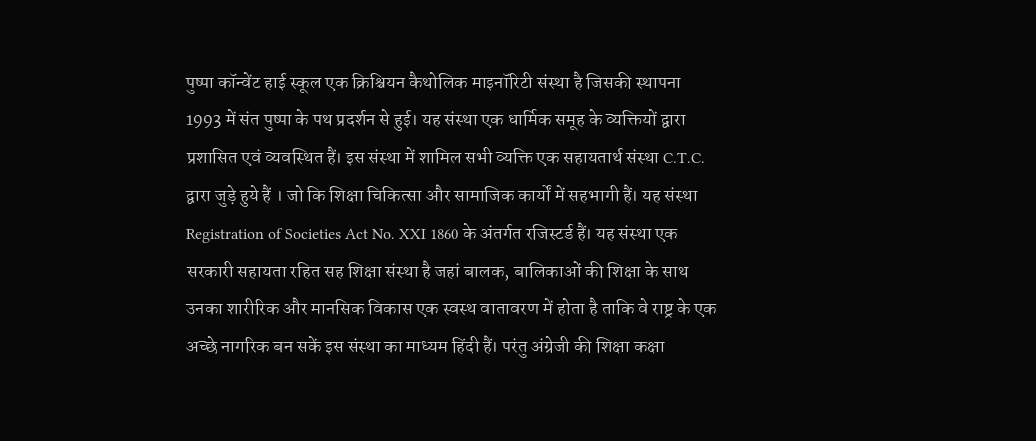पुष्पा कॉन्वेंट हाई स्कूल एक क्रिश्चियन कैथोलिक माइनॉरिटी संस्था है जिसकी स्थापना 1993 में संत पुष्पा के पथ प्रदर्शन से हुई। यह संस्था एक धार्मिक समूह के व्यक्तियों द्वारा प्रशासित एवं व्यवस्थित हैं। इस संस्था में शामिल सभी व्यक्ति एक सहायतार्थ संस्था C.T.C. द्वारा जुड़े हुये हैं । जो कि शिक्षा चिकित्सा और सामाजिक कार्यों में सहभागी हैं। यह संस्था Registration of Societies Act No. XXI 1860 के अंतर्गत रजिस्टर्ड हैं। यह संस्था एक सरकारी सहायता रहित सह शिक्षा संस्था है जहां बालक, बालिकाओं की शिक्षा के साथ उनका शारीरिक और मानसिक विकास एक स्वस्थ वातावरण में होता है ताकि वे राष्ट्र के एक अच्छे नागरिक बन सकें इस संस्था का माध्यम हिंदी हैं। परंतु अंग्रेजी की शिक्षा कक्षा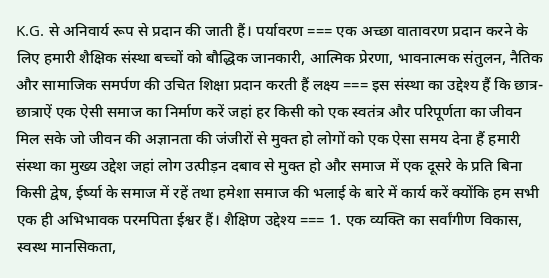K.G. से अनिवार्य रूप से प्रदान की जाती हैं। पर्यावरण === एक अच्छा वातावरण प्रदान करने के लिए हमारी शैक्षिक संस्था बच्चों को बौद्धिक जानकारी, आत्मिक प्रेरणा, भावनात्मक संतुलन, नैतिक और सामाजिक समर्पण की उचित शिक्षा प्रदान करती हैं लक्ष्य === इस संस्था का उद्देश्य हैं कि छात्र-छात्राऐं एक ऐसी समाज का निर्माण करें जहां हर किसी को एक स्वतंत्र और परिपूर्णता का जीवन मिल सके जो जीवन की अज्ञानता की जंजीरों से मुक्त हो लोगों को एक ऐसा समय देना हैं हमारी संस्था का मुख्य उद्देश जहां लोग उत्पीड़न दबाव से मुक्त हो और समाज में एक दूसरे के प्रति बिना किसी द्वेष, ईर्ष्या के समाज में रहें तथा हमेशा समाज की भलाई के बारे में कार्य करें क्योंकि हम सभी एक ही अभिभावक परमपिता ईश्वर हैं। शैक्षिण उद्देश्य === 1. एक व्यक्ति का सर्वांगीण विकास, स्वस्थ मानसिकता,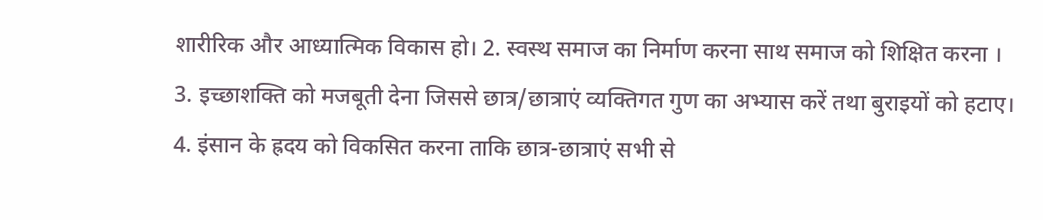शारीरिक और आध्यात्मिक विकास हो। 2. स्वस्थ समाज का निर्माण करना साथ समाज को शिक्षित करना । 3. इच्छाशक्ति को मजबूती देना जिससे छात्र/छात्राएं व्यक्तिगत गुण का अभ्यास करें तथा बुराइयों को हटाए। 4. इंसान के ह्रदय को विकसित करना ताकि छात्र-छात्राएं सभी से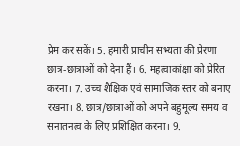प्रेम कर सकें। 5. हमारी प्राचीन सभ्यता की प्रेरणा छात्र-छात्राओं को देना हैं। 6. महत्वाकांक्षा को प्रेरित करना। 7. उच्च शैक्षिक एवं सामाजिक स्तर को बनाए रखना। 8. छात्र/छात्राओं को अपने बहुमूल्य समय व सनातनत्व के लिए प्रशिक्षित करना। 9.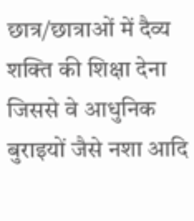छात्र/छात्राओं में दैव्य शक्ति की शिक्षा देना जिससे वे आधुनिक बुराइयों जैसे नशा आदि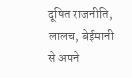दूषित राजनीति, लालच, बेईमानी से अपने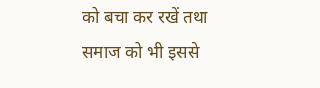को बचा कर रखें तथा समाज को भी इससे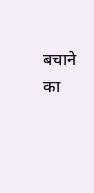बचाने का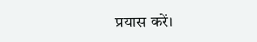प्रयास करें।